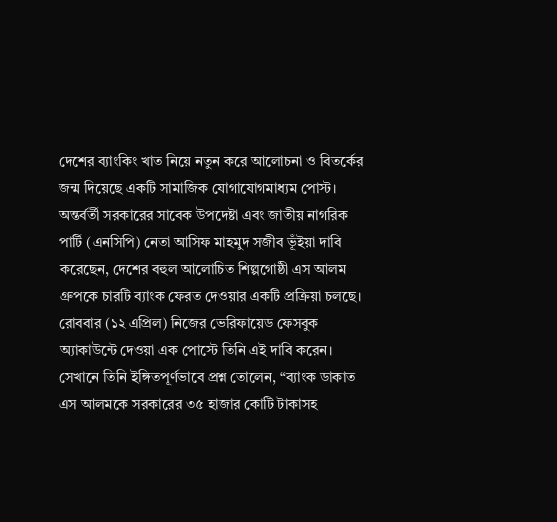দেশের ব্যাংকিং খাত নিয়ে নতুন করে আলোচনা ও বিতর্কের জন্ম দিয়েছে একটি সামাজিক যোগাযোগমাধ্যম পোস্ট। অন্তর্বর্তী সরকারের সাবেক উপদেষ্টা এবং জাতীয় নাগরিক পার্টি (এনসিপি) নেতা আসিফ মাহমুদ সজীব ভূঁইয়া দাবি করেছেন, দেশের বহুল আলোচিত শিল্পগোষ্ঠী এস আলম গ্রুপকে চারটি ব্যাংক ফেরত দেওয়ার একটি প্রক্রিয়া চলছে।
রোববার (১২ এপ্রিল) নিজের ভেরিফায়েড ফেসবুক অ্যাকাউন্টে দেওয়া এক পোস্টে তিনি এই দাবি করেন। সেখানে তিনি ইঙ্গিতপূর্ণভাবে প্রশ্ন তোলেন, “ব্যাংক ডাকাত এস আলমকে সরকারের ৩৫ হাজার কোটি টাকাসহ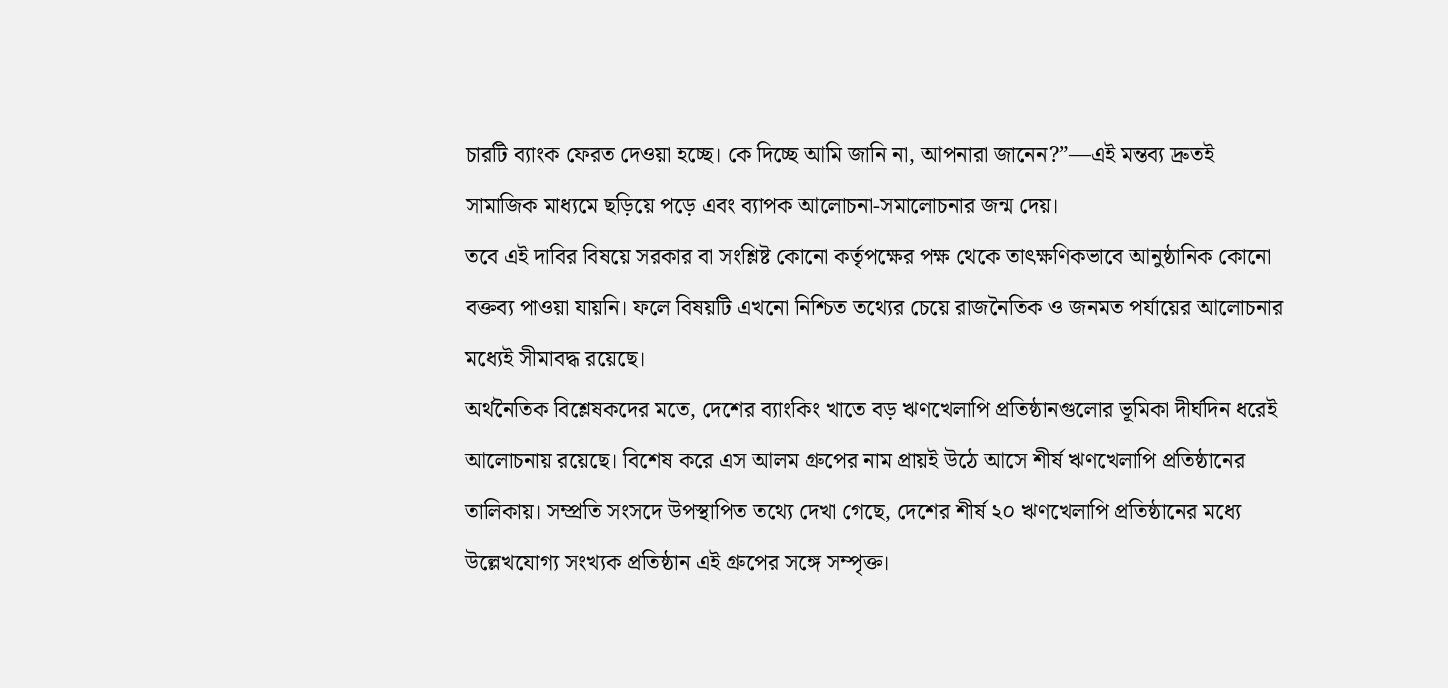চারটি ব্যাংক ফেরত দেওয়া হচ্ছে। কে দিচ্ছে আমি জানি না, আপনারা জানেন?”—এই মন্তব্য দ্রুতই সামাজিক মাধ্যমে ছড়িয়ে পড়ে এবং ব্যাপক আলোচনা-সমালোচনার জন্ম দেয়।
তবে এই দাবির বিষয়ে সরকার বা সংশ্লিষ্ট কোনো কর্তৃপক্ষের পক্ষ থেকে তাৎক্ষণিকভাবে আনুষ্ঠানিক কোনো বক্তব্য পাওয়া যায়নি। ফলে বিষয়টি এখনো নিশ্চিত তথ্যের চেয়ে রাজনৈতিক ও জনমত পর্যায়ের আলোচনার মধ্যেই সীমাবদ্ধ রয়েছে।
অর্থনৈতিক বিশ্লেষকদের মতে, দেশের ব্যাংকিং খাতে বড় ঋণখেলাপি প্রতিষ্ঠানগুলোর ভূমিকা দীর্ঘদিন ধরেই আলোচনায় রয়েছে। বিশেষ করে এস আলম গ্রুপের নাম প্রায়ই উঠে আসে শীর্ষ ঋণখেলাপি প্রতিষ্ঠানের তালিকায়। সম্প্রতি সংসদে উপস্থাপিত তথ্যে দেখা গেছে, দেশের শীর্ষ ২০ ঋণখেলাপি প্রতিষ্ঠানের মধ্যে উল্লেখযোগ্য সংখ্যক প্রতিষ্ঠান এই গ্রুপের সঙ্গে সম্পৃক্ত।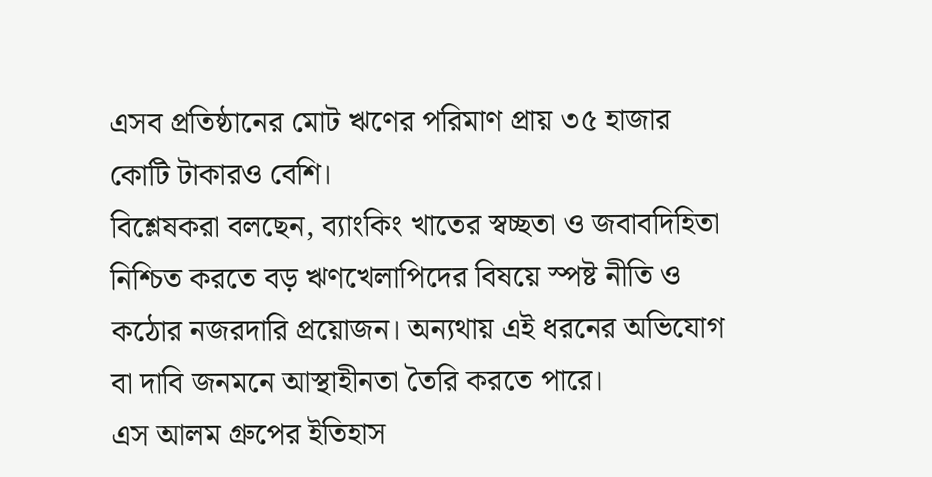এসব প্রতিষ্ঠানের মোট ঋণের পরিমাণ প্রায় ৩৫ হাজার কোটি টাকারও বেশি।
বিশ্লেষকরা বলছেন, ব্যাংকিং খাতের স্বচ্ছতা ও জবাবদিহিতা নিশ্চিত করতে বড় ঋণখেলাপিদের বিষয়ে স্পষ্ট নীতি ও কঠোর নজরদারি প্রয়োজন। অন্যথায় এই ধরনের অভিযোগ বা দাবি জনমনে আস্থাহীনতা তৈরি করতে পারে।
এস আলম গ্রুপের ইতিহাস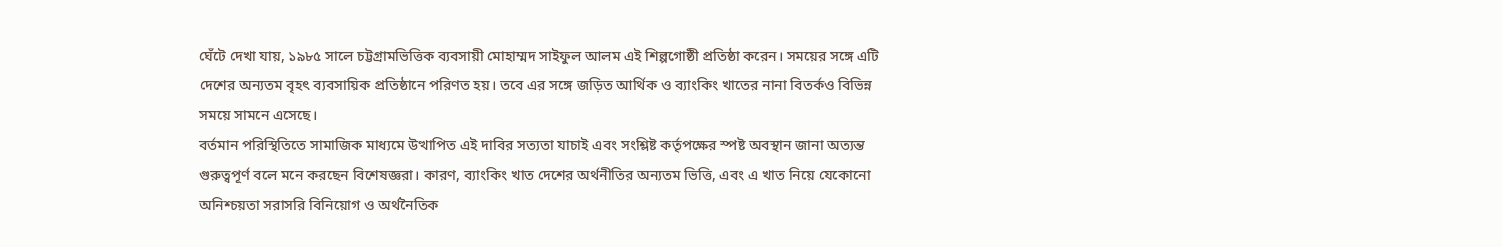ঘেঁটে দেখা যায়, ১৯৮৫ সালে চট্টগ্রামভিত্তিক ব্যবসায়ী মোহাম্মদ সাইফুল আলম এই শিল্পগোষ্ঠী প্রতিষ্ঠা করেন। সময়ের সঙ্গে এটি দেশের অন্যতম বৃহৎ ব্যবসায়িক প্রতিষ্ঠানে পরিণত হয়। তবে এর সঙ্গে জড়িত আর্থিক ও ব্যাংকিং খাতের নানা বিতর্কও বিভিন্ন সময়ে সামনে এসেছে।
বর্তমান পরিস্থিতিতে সামাজিক মাধ্যমে উত্থাপিত এই দাবির সত্যতা যাচাই এবং সংশ্লিষ্ট কর্তৃপক্ষের স্পষ্ট অবস্থান জানা অত্যন্ত গুরুত্বপূর্ণ বলে মনে করছেন বিশেষজ্ঞরা। কারণ, ব্যাংকিং খাত দেশের অর্থনীতির অন্যতম ভিত্তি, এবং এ খাত নিয়ে যেকোনো অনিশ্চয়তা সরাসরি বিনিয়োগ ও অর্থনৈতিক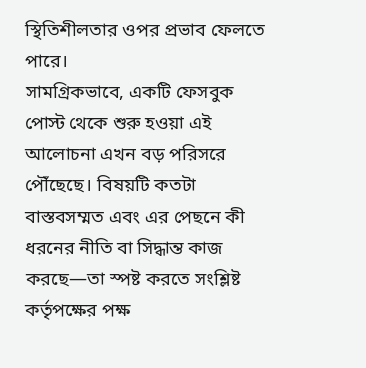স্থিতিশীলতার ওপর প্রভাব ফেলতে পারে।
সামগ্রিকভাবে, একটি ফেসবুক পোস্ট থেকে শুরু হওয়া এই আলোচনা এখন বড় পরিসরে পৌঁছেছে। বিষয়টি কতটা বাস্তবসম্মত এবং এর পেছনে কী ধরনের নীতি বা সিদ্ধান্ত কাজ করছে—তা স্পষ্ট করতে সংশ্লিষ্ট কর্তৃপক্ষের পক্ষ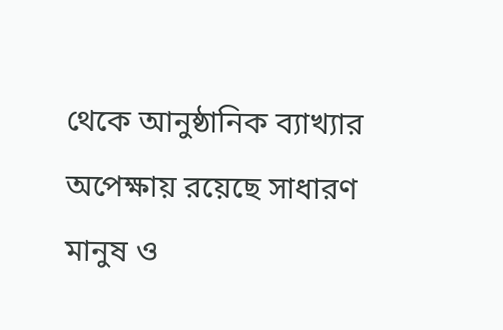থেকে আনুষ্ঠানিক ব্যাখ্যার অপেক্ষায় রয়েছে সাধারণ মানুষ ও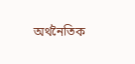অর্থনৈতিক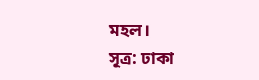মহল।
সূত্র: ঢাকা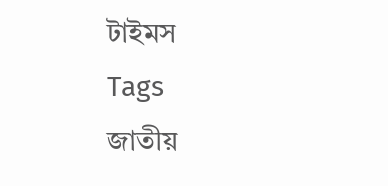টাইমস
Tags
জাতীয়